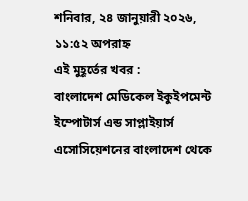শনিবার, ২৪ জানুয়ারী ২০২৬, ১১:৫২ অপরাহ্ন
এই মুহূর্তের খবর :
বাংলাদেশ মেডিকেল ইকুইপমেন্ট ইম্পোটার্স এন্ড সাপ্লাইয়ার্স এসোসিয়েশনের বাংলাদেশ থেকে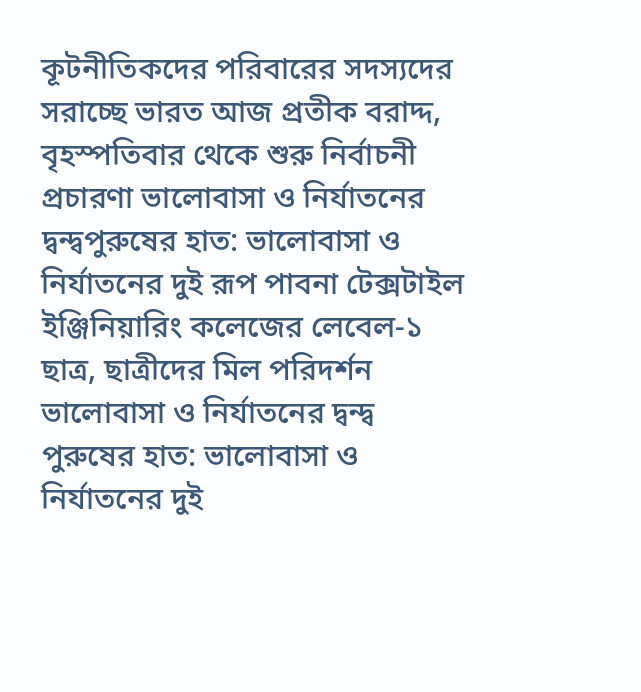কূটনীতিকদের পরিবারের সদস্যদের সরাচ্ছে ভারত আজ প্রতীক বরাদ্দ, বৃহস্পতিবার থেকে শুরু নির্বাচনী প্রচারণা ভালোবাসা ও নির্যাতনের দ্বন্দ্বপুরুষের হাত: ভালোবাসা ও নির্যাতনের দুই রূপ পাবনা টেক্সটাইল ইঞ্জিনিয়ারিং কলেজের লেবেল-১ ছাত্র, ছাত্রীদের মিল পরিদর্শন ভালোবাসা ও নির্যাতনের দ্বন্দ্ব পুরুষের হাত: ভালোবাসা ও নির্যাতনের দুই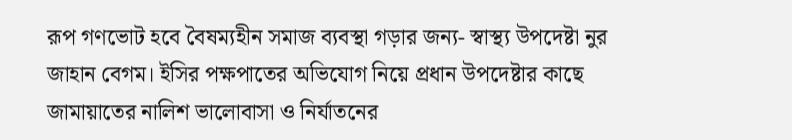রূপ গণভোট হবে বৈষম্যহীন সমাজ ব্যবস্থা গড়ার জন্য- স্বাস্থ্য উপদেষ্টা নুর জাহান বেগম। ইসির পক্ষপাতের অভিযোগ নিয়ে প্রধান উপদেষ্টার কাছে জামায়াতের নালিশ ভালোবাসা ও নির্যাতনের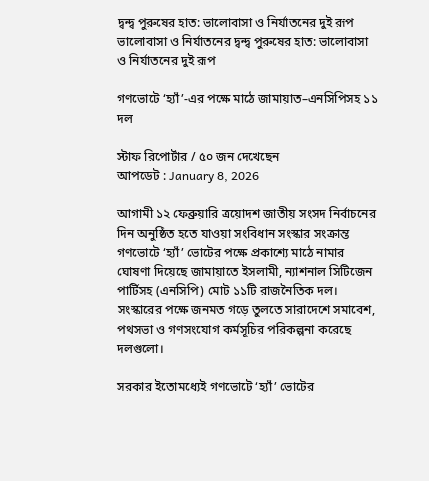দ্বন্দ্ব পুরুষের হাত: ভালোবাসা ও নির্যাতনের দুই রূপ ভালোবাসা ও নির্যাতনের দ্বন্দ্ব পুরুষের হাত: ভালোবাসা ও নির্যাতনের দুই রূপ

গণভোটে ‘হ্যাঁ’-এর পক্ষে মাঠে জামায়াত–এনসিপিসহ ১১ দল

স্টাফ রিপোর্টার / ৫০ জন দেখেছেন
আপডেট : January 8, 2026

আগামী ১২ ফেব্রুয়ারি ত্রয়োদশ জাতীয় সংসদ নির্বাচনের দিন অনুষ্ঠিত হতে যাওয়া সংবিধান সংস্কার সংক্রান্ত গণভোটে ‘হ্যাঁ’ ভোটের পক্ষে প্রকাশ্যে মাঠে নামার ঘোষণা দিয়েছে জামায়াতে ইসলামী, ন্যাশনাল সিটিজেন পার্টিসহ (এনসিপি) মোট ১১টি রাজনৈতিক দল। সংস্কারের পক্ষে জনমত গড়ে তুলতে সারাদেশে সমাবেশ, পথসভা ও গণসংযোগ কর্মসূচির পরিকল্পনা করেছে দলগুলো।

সরকার ইতোমধ্যেই গণভোটে ‘হ্যাঁ’ ভোটের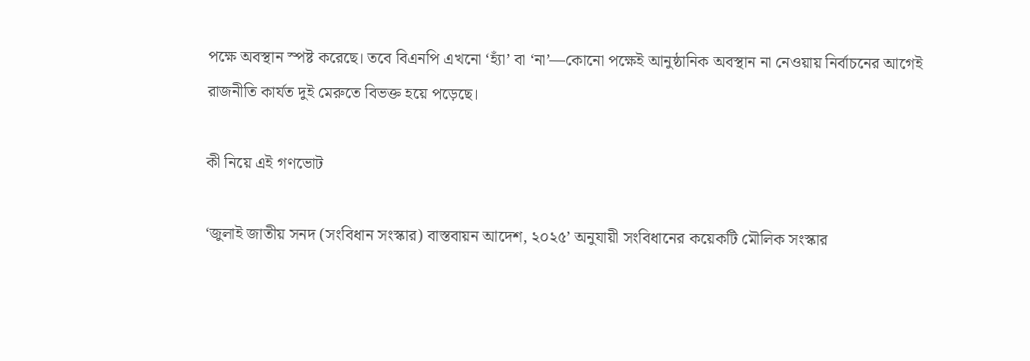পক্ষে অবস্থান স্পষ্ট করেছে। তবে বিএনপি এখনো ‘হ্যাঁ’ বা ‘না’—কোনো পক্ষেই আনুষ্ঠানিক অবস্থান না নেওয়ায় নির্বাচনের আগেই রাজনীতি কার্যত দুই মেরুতে বিভক্ত হয়ে পড়েছে।

কী নিয়ে এই গণভোট

‘জুলাই জাতীয় সনদ (সংবিধান সংস্কার) বাস্তবায়ন আদেশ, ২০২৫’ অনুযায়ী সংবিধানের কয়েকটি মৌলিক সংস্কার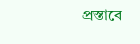প্রস্তাবে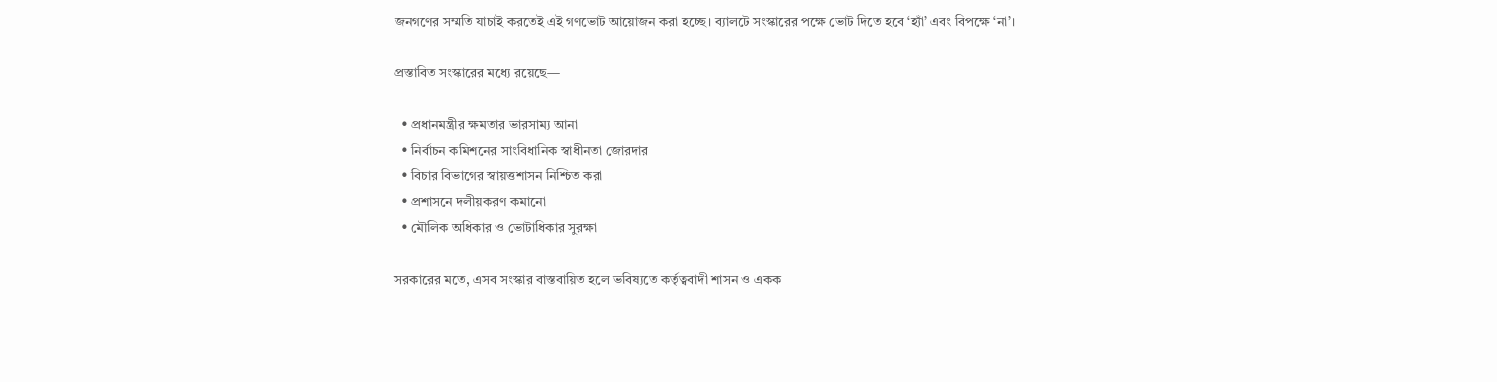জনগণের সম্মতি যাচাই করতেই এই গণভোট আয়োজন করা হচ্ছে। ব্যালটে সংস্কারের পক্ষে ভোট দিতে হবে ‘হ্যাঁ’ এবং বিপক্ষে ‘না’।

প্রস্তাবিত সংস্কারের মধ্যে রয়েছে—

  • প্রধানমন্ত্রীর ক্ষমতার ভারসাম্য আনা
  • নির্বাচন কমিশনের সাংবিধানিক স্বাধীনতা জোরদার
  • বিচার বিভাগের স্বায়ত্তশাসন নিশ্চিত করা
  • প্রশাসনে দলীয়করণ কমানো
  • মৌলিক অধিকার ও ভোটাধিকার সুরক্ষা

সরকারের মতে, এসব সংস্কার বাস্তবায়িত হলে ভবিষ্যতে কর্তৃত্ববাদী শাসন ও একক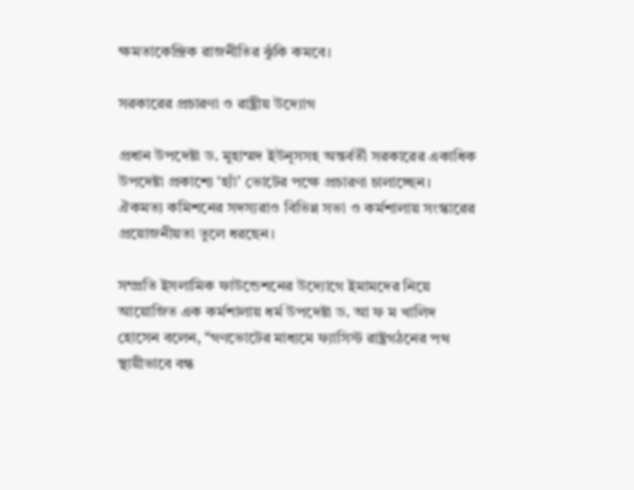ক্ষমতাকেন্দ্রিক রাজনীতির ঝুঁকি কমবে।

সরকারের প্রচারণা ও রাষ্ট্রীয় উদ্যোগ

প্রধান উপদেষ্টা ড. মুহাম্মদ ইউনূসসহ অন্তর্বর্তী সরকারের একাধিক উপদেষ্টা প্রকাশ্যে ‘হ্যাঁ’ ভোটের পক্ষে প্রচারণা চালাচ্ছেন। ঐকমত্য কমিশনের সদস্যরাও বিভিন্ন সভা ও কর্মশালায় সংস্কারের প্রয়োজনীয়তা তুলে ধরছেন।

সম্প্রতি ইসলামিক ফাউন্ডেশনের উদ্যোগে ইমামদের নিয়ে আয়োজিত এক কর্মশালায় ধর্ম উপদেষ্টা ড. আ ফ ম খালিদ হোসেন বলেন, “গণভোটের মাধ্যমে ফ্যাসিস্ট রাষ্ট্রগঠনের পথ স্থায়ীভাবে বন্ধ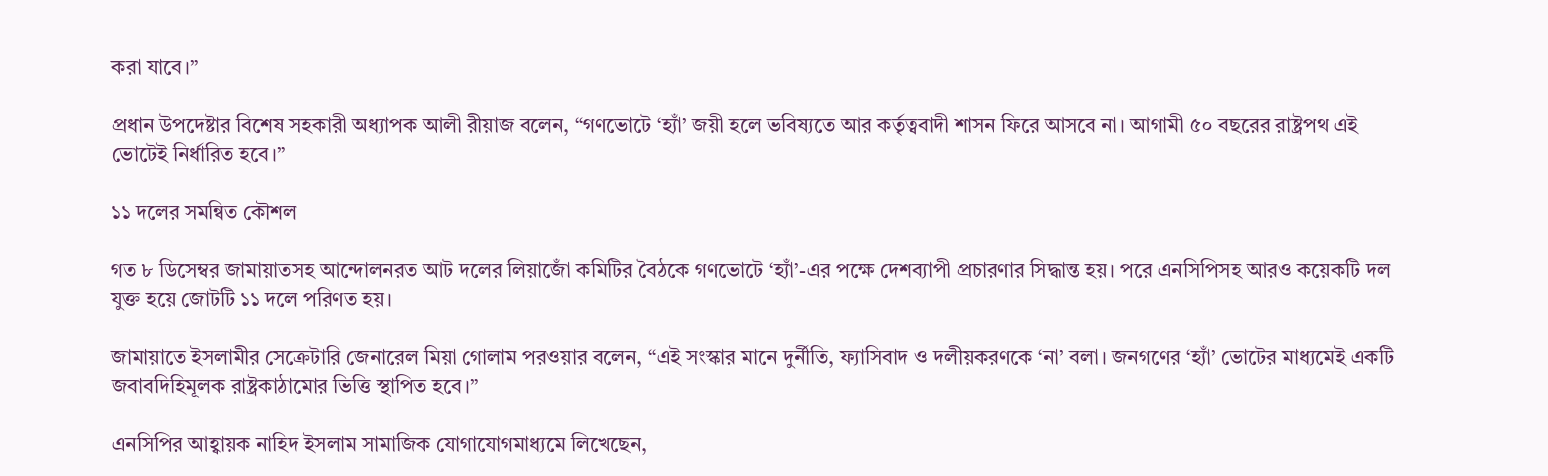করা যাবে।”

প্রধান উপদেষ্টার বিশেষ সহকারী অধ্যাপক আলী রীয়াজ বলেন, “গণভোটে ‘হ্যাঁ’ জয়ী হলে ভবিষ্যতে আর কর্তৃত্ববাদী শাসন ফিরে আসবে না। আগামী ৫০ বছরের রাষ্ট্রপথ এই ভোটেই নির্ধারিত হবে।”

১১ দলের সমন্বিত কৌশল

গত ৮ ডিসেম্বর জামায়াতসহ আন্দোলনরত আট দলের লিয়াজোঁ কমিটির বৈঠকে গণভোটে ‘হ্যাঁ’-এর পক্ষে দেশব্যাপী প্রচারণার সিদ্ধান্ত হয়। পরে এনসিপিসহ আরও কয়েকটি দল যুক্ত হয়ে জোটটি ১১ দলে পরিণত হয়।

জামায়াতে ইসলামীর সেক্রেটারি জেনারেল মিয়া গোলাম পরওয়ার বলেন, “এই সংস্কার মানে দুর্নীতি, ফ্যাসিবাদ ও দলীয়করণকে ‘না’ বলা। জনগণের ‘হ্যাঁ’ ভোটের মাধ্যমেই একটি জবাবদিহিমূলক রাষ্ট্রকাঠামোর ভিত্তি স্থাপিত হবে।”

এনসিপির আহ্বায়ক নাহিদ ইসলাম সামাজিক যোগাযোগমাধ্যমে লিখেছেন,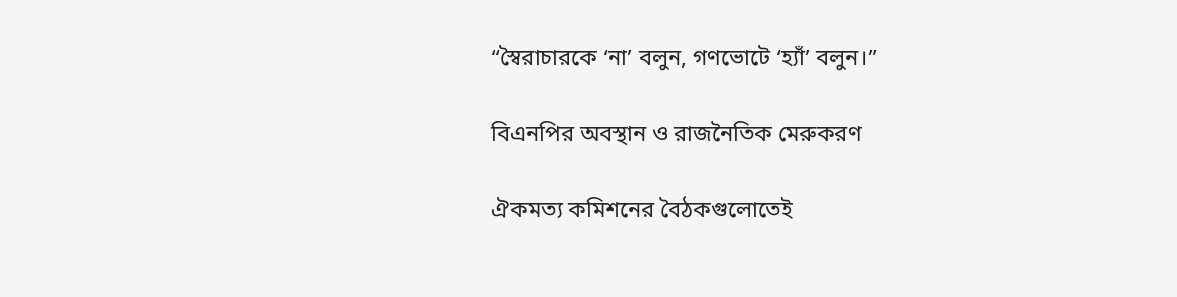“স্বৈরাচারকে ‘না’ বলুন, গণভোটে ‘হ্যাঁ’ বলুন।”

বিএনপির অবস্থান ও রাজনৈতিক মেরুকরণ

ঐকমত্য কমিশনের বৈঠকগুলোতেই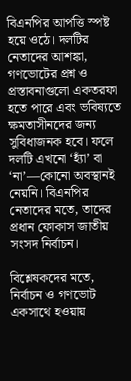বিএনপির আপত্তি স্পষ্ট হয়ে ওঠে। দলটির নেতাদের আশঙ্কা, গণভোটের প্রশ্ন ও প্রস্তাবনাগুলো একতরফা হতে পারে এবং ভবিষ্যতে ক্ষমতাসীনদের জন্য সুবিধাজনক হবে। ফলে দলটি এখনো ‘হ্যাঁ’ বা ‘না’—কোনো অবস্থানই নেয়নি। বিএনপির নেতাদের মতে, তাদের প্রধান ফোকাস জাতীয় সংসদ নির্বাচন।

বিশ্লেষকদের মতে, নির্বাচন ও গণভোট একসাথে হওয়ায়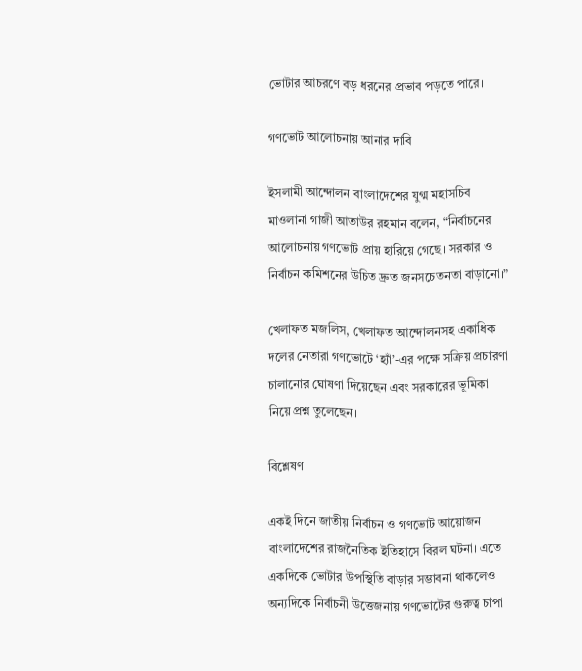ভোটার আচরণে বড় ধরনের প্রভাব পড়তে পারে।

গণভোট আলোচনায় আনার দাবি

ইসলামী আন্দোলন বাংলাদেশের যুগ্ম মহাসচিব মাওলানা গাজী আতাউর রহমান বলেন, “নির্বাচনের আলোচনায় গণভোট প্রায় হারিয়ে গেছে। সরকার ও নির্বাচন কমিশনের উচিত দ্রুত জনসচেতনতা বাড়ানো।”

খেলাফত মজলিস, খেলাফত আন্দোলনসহ একাধিক দলের নেতারা গণভোটে ‘হ্যাঁ’-এর পক্ষে সক্রিয় প্রচারণা চালানোর ঘোষণা দিয়েছেন এবং সরকারের ভূমিকা নিয়ে প্রশ্ন তুলেছেন।

বিশ্লেষণ

একই দিনে জাতীয় নির্বাচন ও গণভোট আয়োজন বাংলাদেশের রাজনৈতিক ইতিহাসে বিরল ঘটনা। এতে একদিকে ভোটার উপস্থিতি বাড়ার সম্ভাবনা থাকলেও অন্যদিকে নির্বাচনী উত্তেজনায় গণভোটের গুরুত্ব চাপা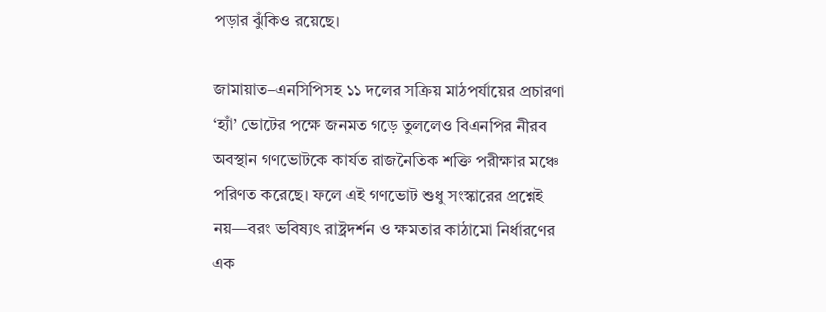পড়ার ঝুঁকিও রয়েছে।

জামায়াত–এনসিপিসহ ১১ দলের সক্রিয় মাঠপর্যায়ের প্রচারণা ‘হ্যাঁ’ ভোটের পক্ষে জনমত গড়ে তুললেও বিএনপির নীরব অবস্থান গণভোটকে কার্যত রাজনৈতিক শক্তি পরীক্ষার মঞ্চে পরিণত করেছে। ফলে এই গণভোট শুধু সংস্কারের প্রশ্নেই নয়—বরং ভবিষ্যৎ রাষ্ট্রদর্শন ও ক্ষমতার কাঠামো নির্ধারণের এক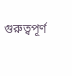গুরুত্বপূর্ণ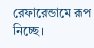রেফারেন্ডামে রূপ নিচ্ছে।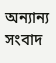অন্যান্য সংবাদ